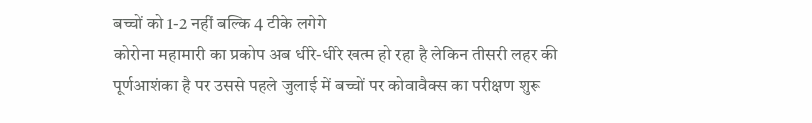बच्चों को 1-2 नहीं बल्कि 4 टीके लगेगे
कोरोना महामारी का प्रकोप अब धीरे-धीरे खत्म हो रहा है लेकिन तीसरी लहर की पूर्णआशंका है पर उससे पहले जुलाई में बच्चों पर कोवावैक्स का परीक्षण शुरू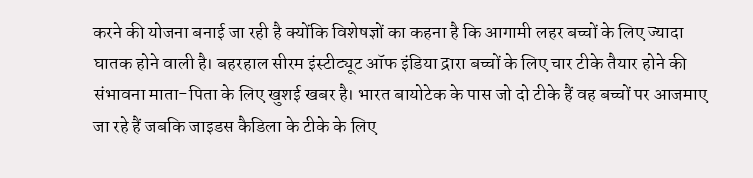करने की योजना बनाई जा रही है क्योंकि विशेषज्ञों का कहना है कि आगामी लहर बच्चों के लिए ज्यादा घातक होने वाली है। बहरहाल सीरम इंस्टीट्यूट ऑफ इंडिया द्रारा बच्चों के लिए चार टीके तैयार होने की संभावना माता-पिता के लिए खुशई खबर है। भारत बायोटेक के पास जो दो टीके हैं वह बच्चों पर आजमाए जा रहे हैं जबकि जाइडस कैडिला के टीके के लिए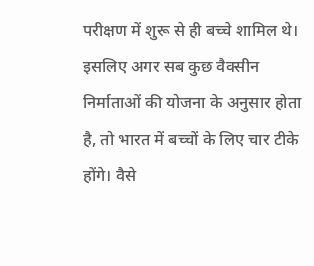परीक्षण में शुरू से ही बच्चे शामिल थे। इसलिए अगर सब कुछ वैक्सीन निर्माताओं की योजना के अनुसार होता है, तो भारत में बच्चों के लिए चार टीके होंगे। वैसे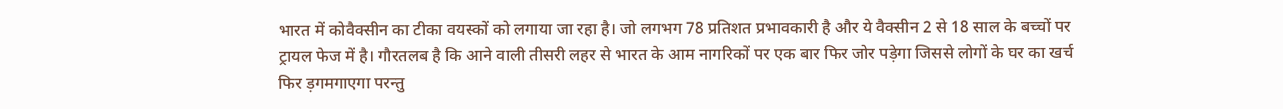भारत में कोवैक्सीन का टीका वयस्कों को लगाया जा रहा है। जो लगभग 78 प्रतिशत प्रभावकारी है और ये वैक्सीन 2 से 18 साल के बच्चों पर ट्रायल फेज में है। गौरतलब है कि आने वाली तीसरी लहर से भारत के आम नागरिकों पर एक बार फिर जोर पड़ेगा जिससे लोगों के घर का खर्च फिर ड़गमगाएगा परन्तु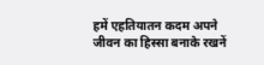हमें एहतियातन कदम अपने जीवन का हिस्सा बनाके रखनें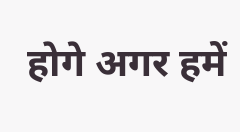होगे अगर हमें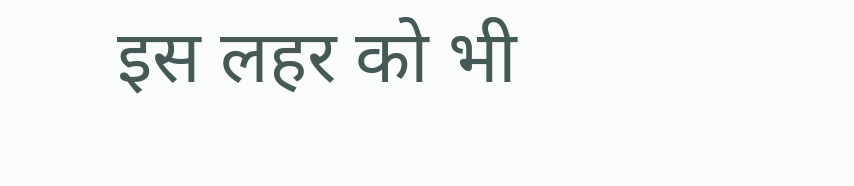इस लहर को भी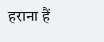हराना हैं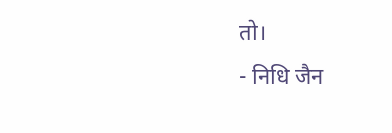तो।
- निधि जैन